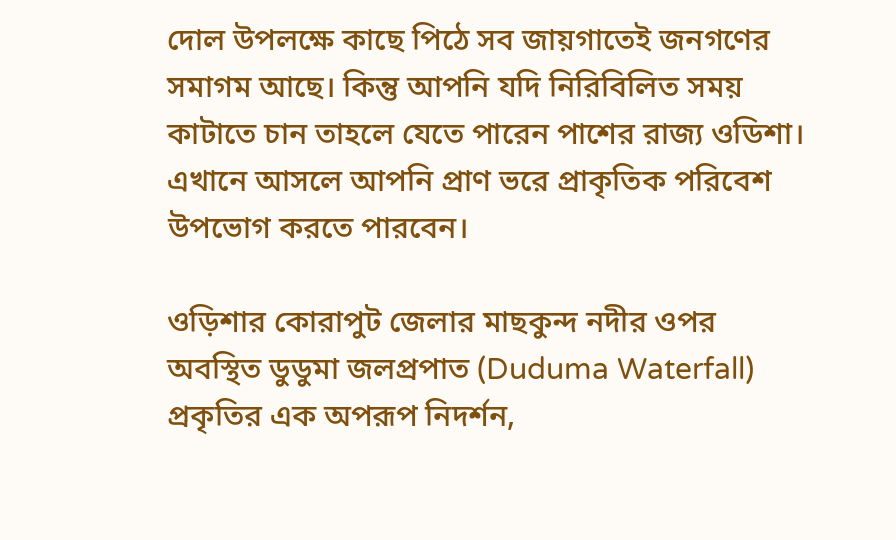দোল উপলক্ষে কাছে পিঠে সব জায়গাতেই জনগণের সমাগম আছে।‌ কিন্তু আপনি যদি নিরিবিলিত সময় কাটাতে চান তাহলে যেতে পারেন পাশের রাজ্য ওডিশা। এখানে আসলে আপনি প্রাণ ভরে প্রাকৃতিক পরিবেশ উপভোগ করতে পারবেন।

ওড়িশার কোরাপুট জেলার মাছকুন্দ নদীর ওপর অবস্থিত ডুডুমা জলপ্রপাত (Duduma Waterfall) প্রকৃতির এক অপরূপ নিদর্শন,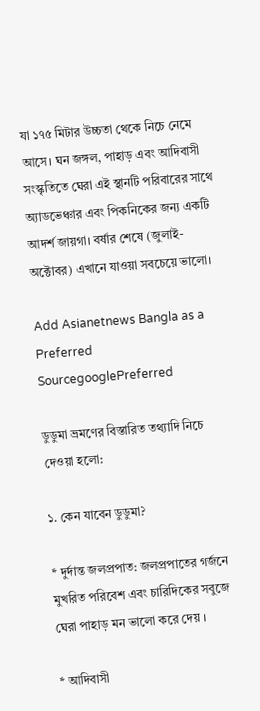যা ১৭৫ মিটার উচ্চতা থেকে নিচে নেমে আসে। ঘন জঙ্গল, পাহাড় এবং আদিবাসী সংস্কৃতিতে ঘেরা এই স্থানটি পরিবারের সাথে অ্যাডভেঞ্চার এবং পিকনিকের জন্য একটি আদর্শ জায়গা। বর্ষার শেষে (জুলাই-অক্টোবর) এখানে যাওয়া সবচেয়ে ভালো।

Add Asianetnews Bangla as a Preferred SourcegooglePreferred

ডুডুমা ভ্রমণের বিস্তারিত তথ্যাদি নিচে দেওয়া হলো:

১. কেন যাবেন ডুডুমা?

* দুর্দান্ত জলপ্রপাত: জলপ্রপাতের গর্জনে মুখরিত পরিবেশ এবং চারিদিকের সবুজে ঘেরা পাহাড় মন ভালো করে দেয় ।

* আদিবাসী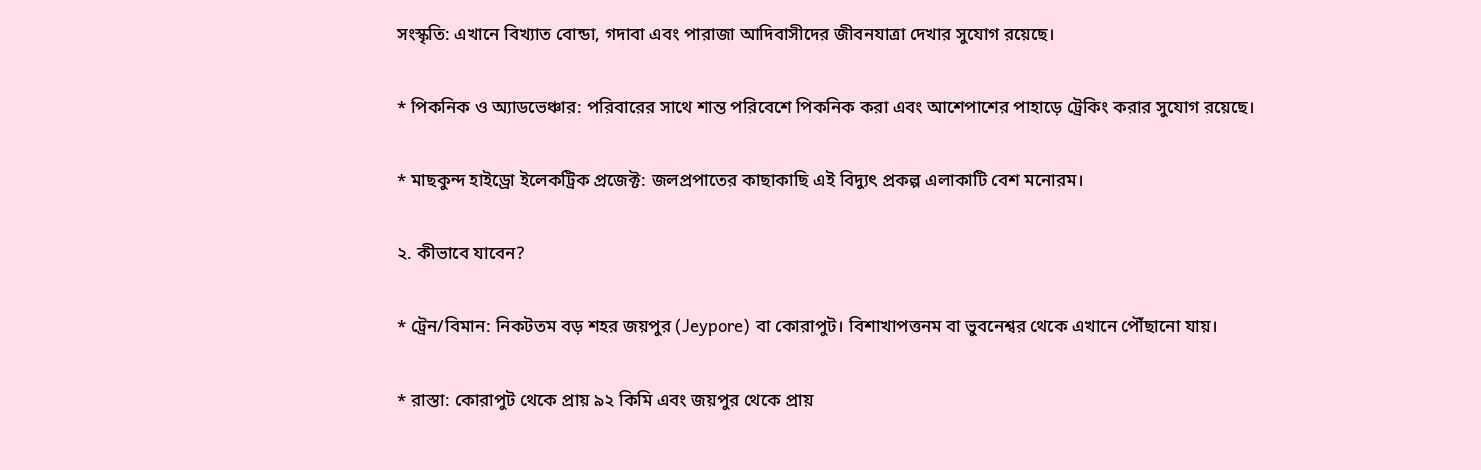সংস্কৃতি: এখানে বিখ্যাত বোন্ডা, গদাবা এবং পারাজা আদিবাসীদের জীবনযাত্রা দেখার সুযোগ রয়েছে।

* পিকনিক ও অ্যাডভেঞ্চার: পরিবারের সাথে শান্ত পরিবেশে পিকনিক করা এবং আশেপাশের পাহাড়ে ট্রেকিং করার সুযোগ রয়েছে।

* মাছকুন্দ হাইড্রো ইলেকট্রিক প্রজেক্ট: জলপ্রপাতের কাছাকাছি এই বিদ্যুৎ প্রকল্প এলাকাটি বেশ মনোরম।

২. কীভাবে যাবেন?

* ট্রেন/বিমান: নিকটতম বড় শহর জয়পুর (Jeypore) বা কোরাপুট। বিশাখাপত্তনম বা ভুবনেশ্বর থেকে এখানে পৌঁছানো যায়।

* রাস্তা: কোরাপুট থেকে প্রায় ৯২ কিমি এবং জয়পুর থেকে প্রায়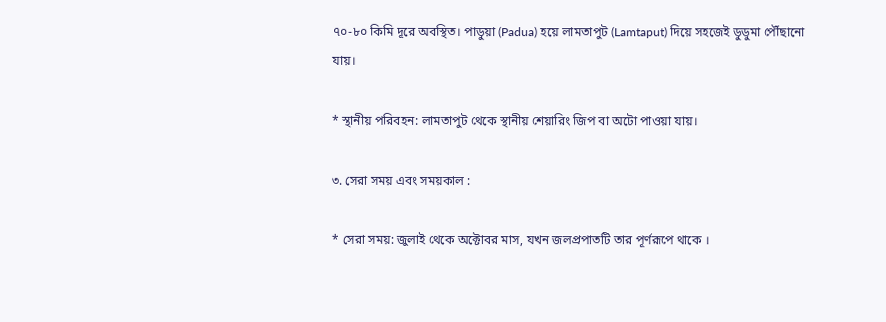৭০-৮০ কিমি দূরে অবস্থিত। পাডুয়া (Padua) হয়ে লামতাপুট (Lamtaput) দিয়ে সহজেই ডুডুমা পৌঁছানো যায়।

* স্থানীয় পরিবহন: লামতাপুট থেকে স্থানীয় শেয়ারিং জিপ বা অটো পাওয়া যায়।

৩. সেরা সময় এবং সময়কাল :

* সেরা সময়: জুলাই থেকে অক্টোবর মাস, যখন জলপ্রপাতটি তার পূর্ণরূপে থাকে ।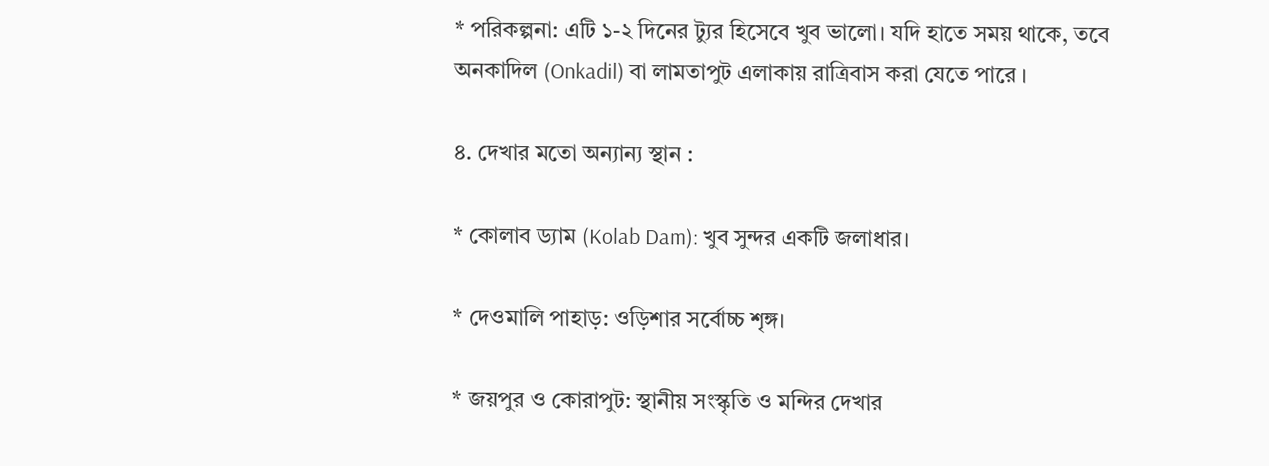* পরিকল্পনা: এটি ১-২ দিনের ট্যুর হিসেবে খুব ভালো। যদি হাতে সময় থাকে, তবে অনকাদিল (Onkadil) বা লামতাপুট এলাকায় রাত্রিবাস করা যেতে পারে ।

৪. দেখার মতো অন্যান্য স্থান :

* কোলাব ড্যাম (Kolab Dam): খুব সুন্দর একটি জলাধার।

* দেওমালি পাহাড়: ওড়িশার সর্বোচ্চ শৃঙ্গ।

* জয়পুর ও কোরাপুট: স্থানীয় সংস্কৃতি ও মন্দির দেখার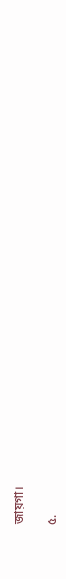জায়গা।

৫.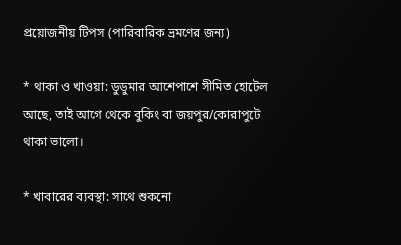প্রয়োজনীয় টিপস (পারিবারিক ভ্রমণের জন্য)

* থাকা ও খাওয়া: ডুডুমার আশেপাশে সীমিত হোটেল আছে, তাই আগে থেকে বুকিং বা জয়পুর/কোরাপুটে থাকা ভালো।

* খাবারের ব্যবস্থা: সাথে শুকনো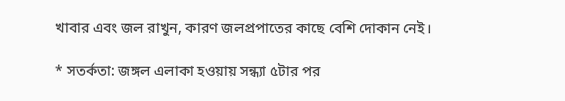খাবার এবং জল রাখুন, কারণ জলপ্রপাতের কাছে বেশি দোকান নেই।

* সতর্কতা: জঙ্গল এলাকা হওয়ায় সন্ধ্যা ৫টার পর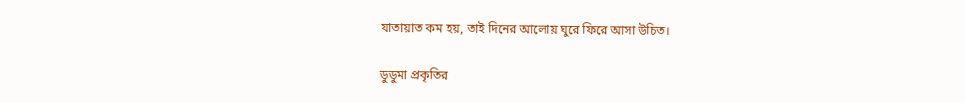যাতায়াত কম হয়, তাই দিনের আলোয় ঘুরে ফিরে আসা উচিত।

ডুডুমা প্রকৃতির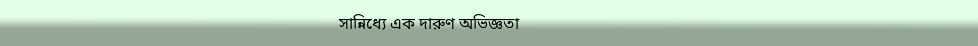সান্নিধ্যে এক দারুণ অভিজ্ঞতা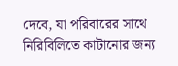দেবে, যা পরিবারের সাথে নিরিবিলিতে কাটানোর জন্য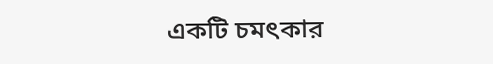একটি চমৎকার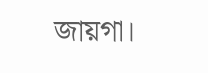জায়গা।